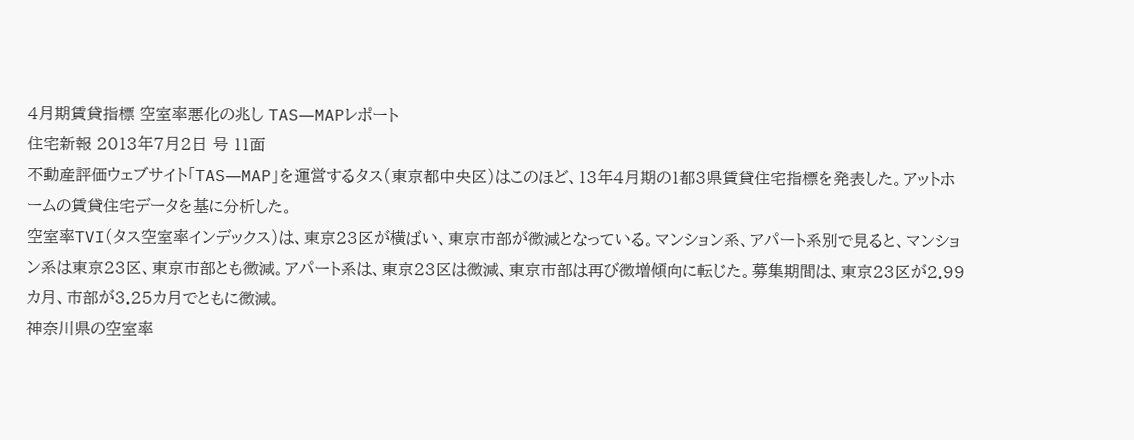4月期賃貸指標 空室率悪化の兆し TAS―MAPレポート
住宅新報 2013年7月2日 号 11面
不動産評価ウェブサイト「TAS―MAP」を運営するタス(東京都中央区)はこのほど、13年4月期の1都3県賃貸住宅指標を発表した。アットホームの賃貸住宅データを基に分析した。
空室率TVI(タス空室率インデックス)は、東京23区が横ばい、東京市部が微減となっている。マンション系、アパート系別で見ると、マンション系は東京23区、東京市部とも微減。アパート系は、東京23区は微減、東京市部は再び微増傾向に転じた。募集期間は、東京23区が2.99カ月、市部が3.25カ月でともに微減。
神奈川県の空室率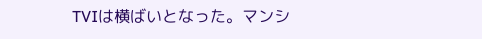TVIは横ばいとなった。マンシ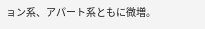ョン系、アパート系ともに微増。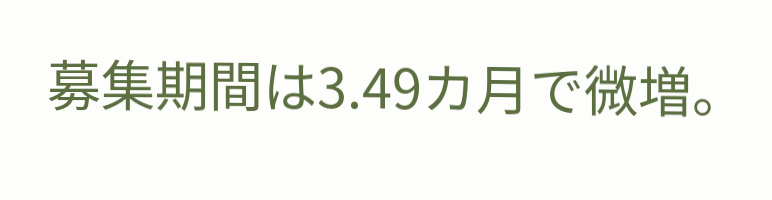募集期間は3.49カ月で微増。